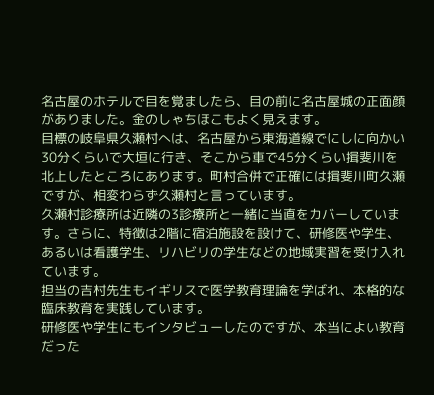名古屋のホテルで目を覚ましたら、目の前に名古屋城の正面顔がありました。金のしゃちほこもよく見えます。
目標の岐阜県久瀬村へは、名古屋から東海道線でにしに向かい30分くらいで大垣に行き、そこから車で45分くらい揖斐川を北上したところにあります。町村合併で正確には揖斐川町久瀬ですが、相変わらず久瀬村と言っています。
久瀬村診療所は近隣の3診療所と一緒に当直をカバーしています。さらに、特徴は2階に宿泊施設を設けて、研修医や学生、あるいは看護学生、リハビリの学生などの地域実習を受け入れています。
担当の吉村先生もイギリスで医学教育理論を学ばれ、本格的な臨床教育を実践しています。
研修医や学生にもインタビューしたのですが、本当によい教育だった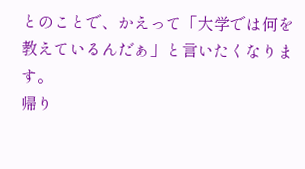とのことで、かえって「大学では何を教えているんだぁ」と言いたくなります。
帰り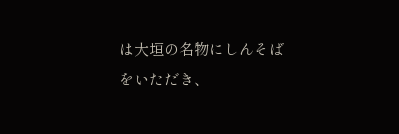は大垣の名物にしんそばをいただき、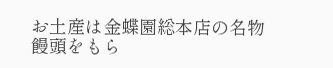お土産は金蝶園総本店の名物饅頭をもら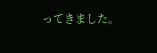ってきました。